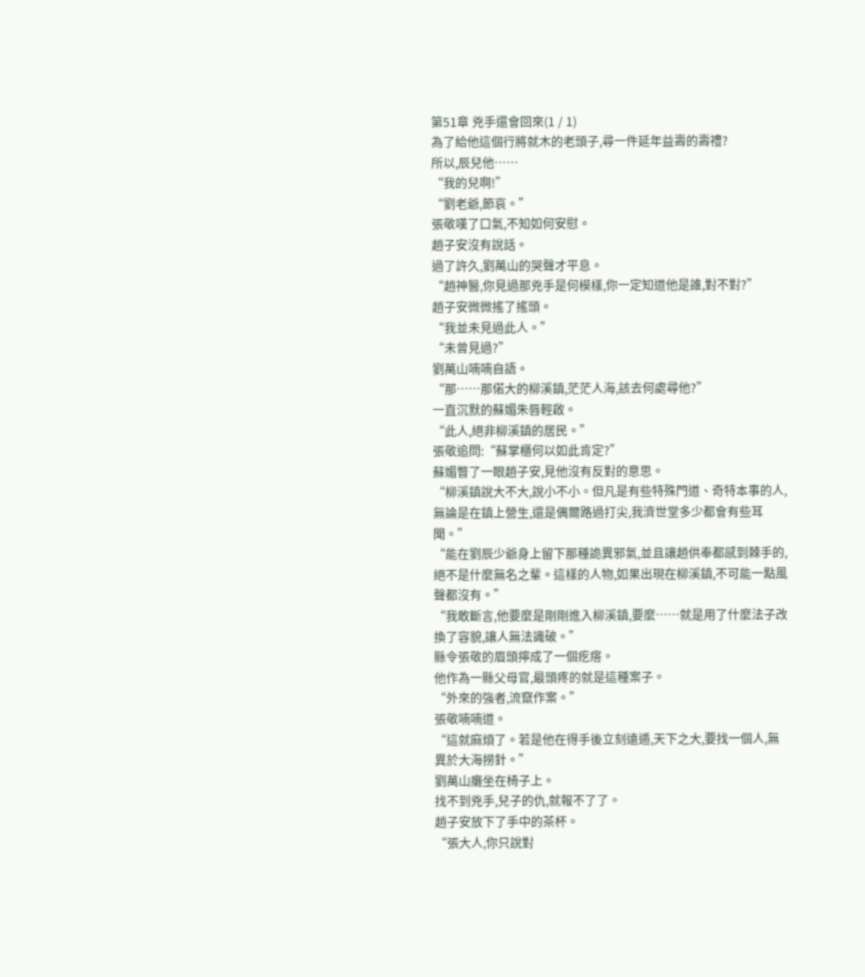第51章 兇手還會回來(1 / 1)
為了給他這個行將就木的老頭子,尋一件延年益壽的壽禮?
所以,辰兒他……
“我的兒啊!”
“劉老爺,節哀。”
張敬嘆了口氣,不知如何安慰。
趙子安沒有說話。
過了許久,劉萬山的哭聲才平息。
“趙神醫,你見過那兇手是何模樣,你一定知道他是誰,對不對?”
趙子安微微搖了搖頭。
“我並未見過此人。”
“未曾見過?”
劉萬山喃喃自語。
“那……那偌大的柳溪鎮,茫茫人海,該去何處尋他?”
一直沉默的蘇媚朱唇輕啟。
“此人,絕非柳溪鎮的居民。”
張敬追問:“蘇掌櫃何以如此肯定?”
蘇媚瞥了一眼趙子安,見他沒有反對的意思。
“柳溪鎮說大不大,說小不小。但凡是有些特殊門道、奇特本事的人,無論是在鎮上營生,還是偶爾路過打尖,我濟世堂多少都會有些耳聞。”
“能在劉辰少爺身上留下那種詭異邪氣,並且讓趙供奉都感到棘手的,絕不是什麼無名之輩。這樣的人物,如果出現在柳溪鎮,不可能一點風聲都沒有。”
“我敢斷言,他要麼是剛剛進入柳溪鎮,要麼……就是用了什麼法子改換了容貌,讓人無法識破。”
縣令張敬的眉頭擰成了一個疙瘩。
他作為一縣父母官,最頭疼的就是這種案子。
“外來的強者,流竄作案。”
張敬喃喃道。
“這就麻煩了。若是他在得手後立刻遠遁,天下之大,要找一個人,無異於大海撈針。”
劉萬山癱坐在椅子上。
找不到兇手,兒子的仇,就報不了了。
趙子安放下了手中的茶杯。
“張大人,你只說對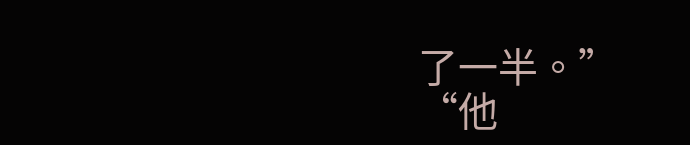了一半。”
“他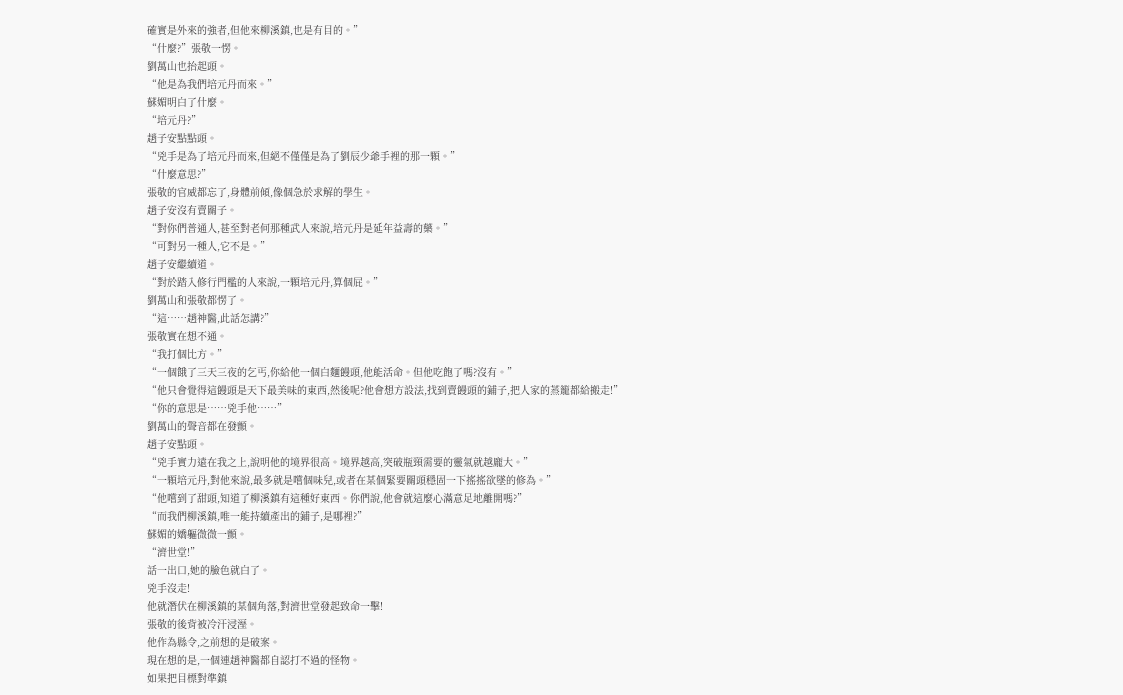確實是外來的強者,但他來柳溪鎮,也是有目的。”
“什麼?”張敬一愣。
劉萬山也抬起頭。
“他是為我們培元丹而來。”
蘇媚明白了什麼。
“培元丹?”
趙子安點點頭。
“兇手是為了培元丹而來,但絕不僅僅是為了劉辰少爺手裡的那一顆。”
“什麼意思?”
張敬的官威都忘了,身體前傾,像個急於求解的學生。
趙子安沒有賣關子。
“對你們普通人,甚至對老何那種武人來說,培元丹是延年益壽的藥。”
“可對另一種人,它不是。”
趙子安繼續道。
“對於踏入修行門檻的人來說,一顆培元丹,算個屁。”
劉萬山和張敬都愣了。
“這……趙神醫,此話怎講?”
張敬實在想不通。
“我打個比方。”
“一個餓了三天三夜的乞丐,你給他一個白麵饅頭,他能活命。但他吃飽了嗎?沒有。”
“他只會覺得這饅頭是天下最美味的東西,然後呢?他會想方設法,找到賣饅頭的鋪子,把人家的蒸籠都給搬走!”
“你的意思是……兇手他……”
劉萬山的聲音都在發顫。
趙子安點頭。
“兇手實力遠在我之上,說明他的境界很高。境界越高,突破瓶頸需要的靈氣就越龐大。”
“一顆培元丹,對他來說,最多就是嚐個味兒,或者在某個緊要關頭穩固一下搖搖欲墜的修為。”
“他嚐到了甜頭,知道了柳溪鎮有這種好東西。你們說,他會就這麼心滿意足地離開嗎?”
“而我們柳溪鎮,唯一能持續產出的鋪子,是哪裡?”
蘇媚的嬌軀微微一顫。
“濟世堂!”
話一出口,她的臉色就白了。
兇手沒走!
他就潛伏在柳溪鎮的某個角落,對濟世堂發起致命一擊!
張敬的後背被冷汗浸溼。
他作為縣令,之前想的是破案。
現在想的是,一個連趙神醫都自認打不過的怪物。
如果把目標對準鎮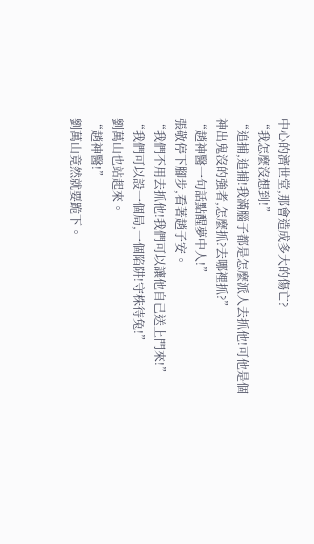中心的濟世堂,那會造成多大的傷亡?
“我怎麼沒想到!”
“追捕,追捕!我滿腦子都是怎麼派人去抓他!可他是個神出鬼沒的強者,怎麼抓?去哪裡抓?”
“趙神醫一句話點醒夢中人!”
張敬停下腳步,看著趙子安。
“我們不用去抓他!我們可以讓他自己送上門來!”
“我們可以設一個局,一個陷阱!守株待兔!”
劉萬山也站起來。
“趙神醫!”
劉萬山竟然就要跪下。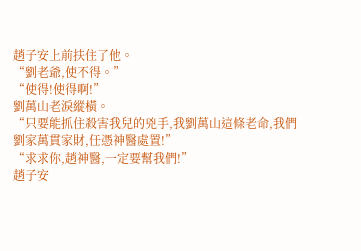趙子安上前扶住了他。
“劉老爺,使不得。”
“使得!使得啊!”
劉萬山老淚縱橫。
“只要能抓住殺害我兒的兇手,我劉萬山這條老命,我們劉家萬貫家財,任憑神醫處置!”
“求求你,趙神醫,一定要幫我們!”
趙子安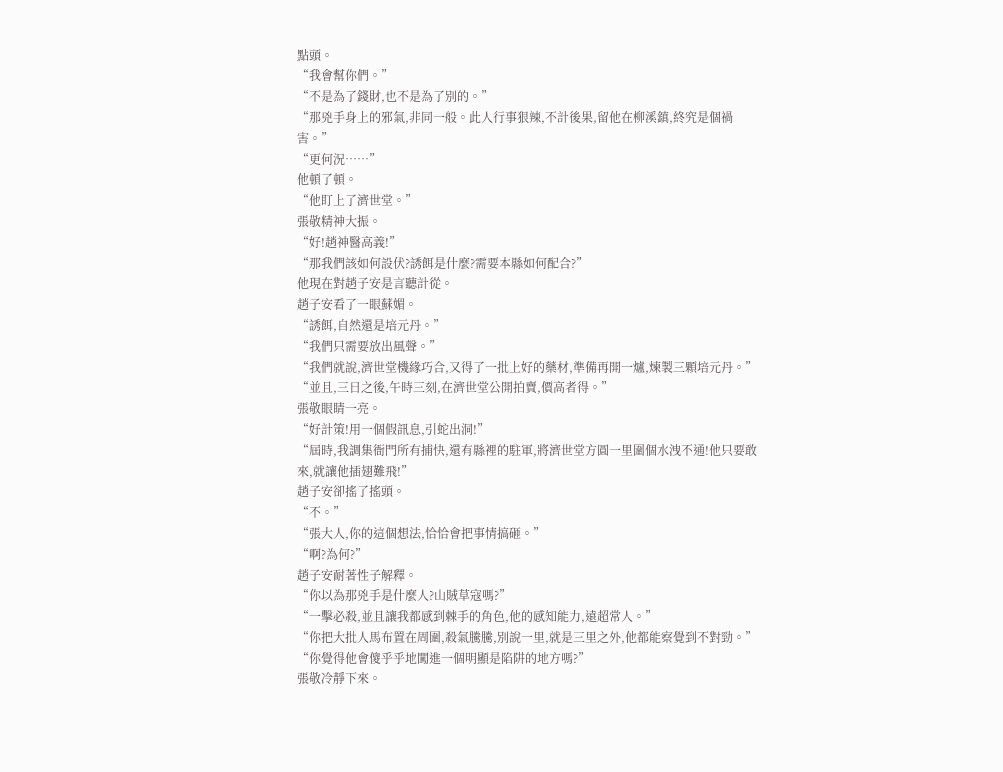點頭。
“我會幫你們。”
“不是為了錢財,也不是為了別的。”
“那兇手身上的邪氣,非同一般。此人行事狠辣,不計後果,留他在柳溪鎮,終究是個禍害。”
“更何況……”
他頓了頓。
“他盯上了濟世堂。”
張敬精神大振。
“好!趙神醫高義!”
“那我們該如何設伏?誘餌是什麼?需要本縣如何配合?”
他現在對趙子安是言聽計從。
趙子安看了一眼蘇媚。
“誘餌,自然還是培元丹。”
“我們只需要放出風聲。”
“我們就說,濟世堂機緣巧合,又得了一批上好的藥材,準備再開一爐,煉製三顆培元丹。”
“並且,三日之後,午時三刻,在濟世堂公開拍賣,價高者得。”
張敬眼睛一亮。
“好計策!用一個假訊息,引蛇出洞!”
“屆時,我調集衙門所有捕快,還有縣裡的駐軍,將濟世堂方圓一里圍個水洩不通!他只要敢來,就讓他插翅難飛!”
趙子安卻搖了搖頭。
“不。”
“張大人,你的這個想法,恰恰會把事情搞砸。”
“啊?為何?”
趙子安耐著性子解釋。
“你以為那兇手是什麼人?山賊草寇嗎?”
“一擊必殺,並且讓我都感到棘手的角色,他的感知能力,遠超常人。”
“你把大批人馬布置在周圍,殺氣騰騰,別說一里,就是三里之外,他都能察覺到不對勁。”
“你覺得他會傻乎乎地闖進一個明顯是陷阱的地方嗎?”
張敬冷靜下來。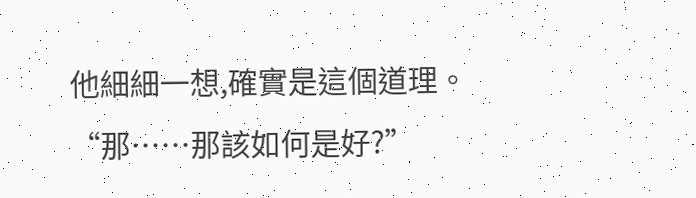他細細一想,確實是這個道理。
“那……那該如何是好?”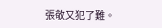張敬又犯了難。